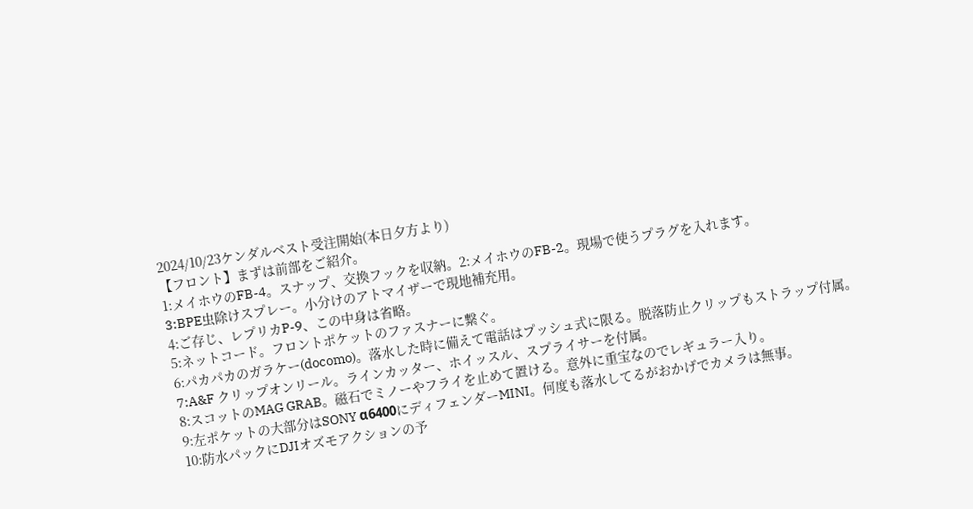2024/10/23ケンダルベスト受注開始(本日夕方より)
【フロント】まずは前部をご紹介。
1:メイホウのFB-4。スナップ、交換フックを収納。2:メイホウのFB-2。現場で使うプラグを入れます。
3:BPE虫除けスプレー。小分けのアトマイザーで現地補充用。
4:ご存じ、レプリカP-9、この中身は省略。
5:ネットコード。フロントポケットのファスナーに繋ぐ。
6:パカパカのガラケー(docomo)。落水した時に備えて電話はプッシュ式に限る。脱落防止クリップもストラップ付属。
7:A&F クリップオンリール。ラインカッター、ホイッスル、スプライサーを付属。
8:スコットのMAG GRAB。磁石でミノーやフライを止めて置ける。意外に重宝なのでレギュラー入り。
9:左ポケットの大部分はSONY α6400にディフェンダーMINI。何度も落水してるがおかげでカメラは無事。
10:防水パックにDJIオズモアクションの予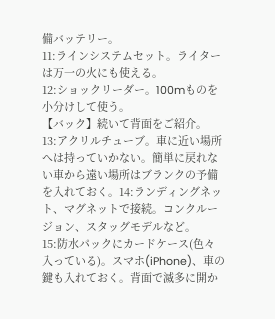備バッテリー。
11:ラインシステムセット。ライターは万一の火にも使える。
12:ショックリーダー。100mものを小分けして使う。
【バック】続いて背面をご紹介。
13:アクリルチューブ。車に近い場所へは持っていかない。簡単に戻れない車から遠い場所はブランクの予備を入れておく。14:ランディングネット、マグネットで接続。コンクルージョン、スタッグモデルなど。
15:防水パックにカードケース(色々入っている)。スマホ(iPhone)、車の鍵も入れておく。背面で滅多に開か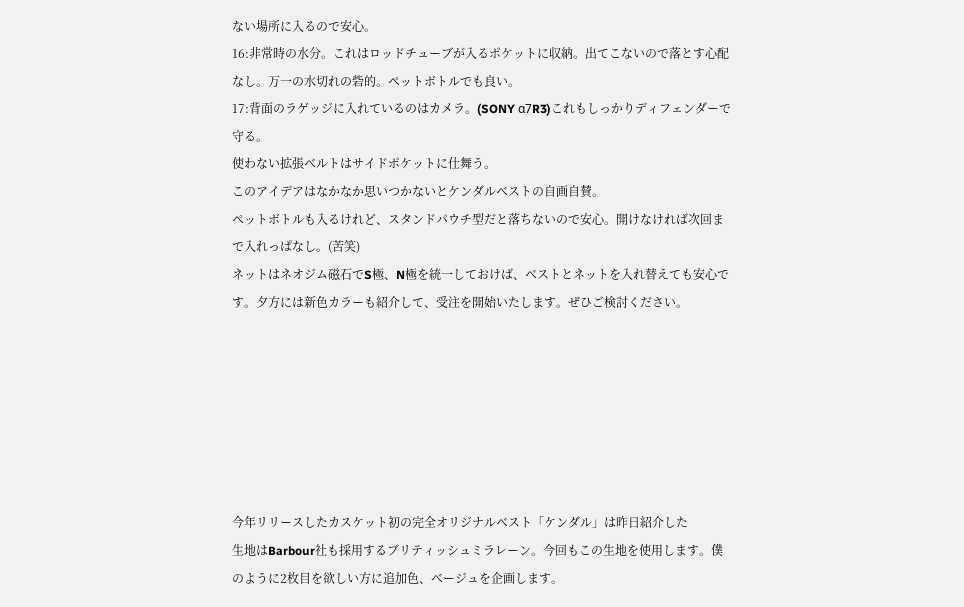ない場所に入るので安心。
16:非常時の水分。これはロッドチューブが入るポケットに収納。出てこないので落とす心配なし。万一の水切れの砦的。ペットボトルでも良い。
17:背面のラゲッジに入れているのはカメラ。(SONY α7R3)これもしっかりディフェンダーで守る。
使わない拡張ベルトはサイドポケットに仕舞う。
このアイデアはなかなか思いつかないとケンダルベストの自画自賛。
ペットボトルも入るけれど、スタンドパウチ型だと落ちないので安心。開けなければ次回まで入れっぱなし。(苦笑)
ネットはネオジム磁石でS極、N極を統一しておけば、ベストとネットを入れ替えても安心です。夕方には新色カラーも紹介して、受注を開始いたします。ぜひご検討ください。







今年リリースしたカスケット初の完全オリジナルベスト「ケンダル」は昨日紹介した
生地はBarbour社も採用するブリティッシュミラレーン。今回もこの生地を使用します。僕のように2枚目を欲しい方に追加色、ベージュを企画します。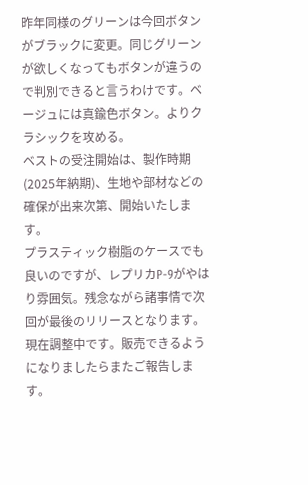昨年同様のグリーンは今回ボタンがブラックに変更。同じグリーンが欲しくなってもボタンが違うので判別できると言うわけです。ベージュには真鍮色ボタン。よりクラシックを攻める。
ベストの受注開始は、製作時期(2025年納期)、生地や部材などの確保が出来次第、開始いたします。
プラスティック樹脂のケースでも良いのですが、レプリカP-9がやはり雰囲気。残念ながら諸事情で次回が最後のリリースとなります。現在調整中です。販売できるようになりましたらまたご報告します。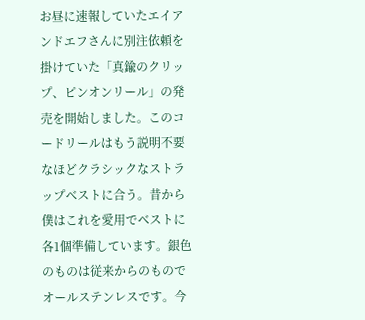お昼に速報していたエイアンドエフさんに別注依頼を掛けていた「真鍮のクリップ、ピンオンリール」の発売を開始しました。このコードリールはもう説明不要なほどクラシックなストラップベストに合う。昔から僕はこれを愛用でベストに各1個準備しています。銀色のものは従来からのものでオールステンレスです。今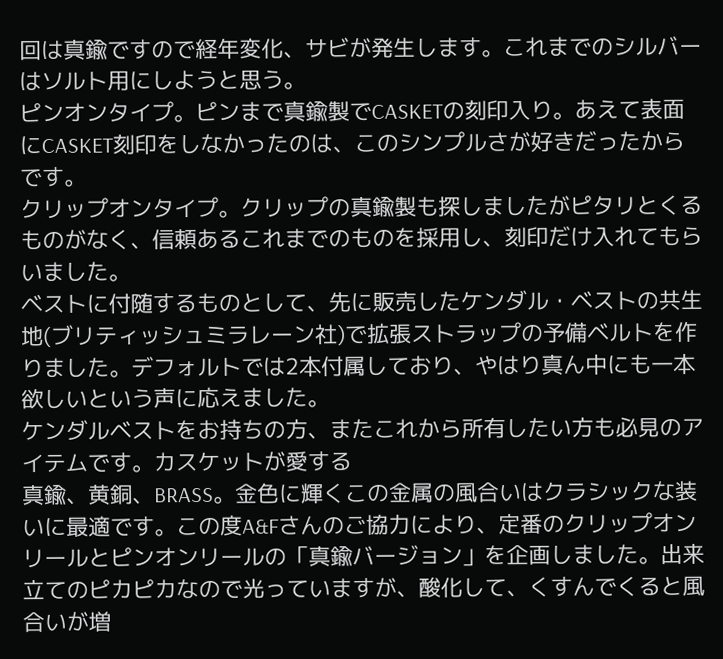回は真鍮ですので経年変化、サビが発生します。これまでのシルバーはソルト用にしようと思う。
ピンオンタイプ。ピンまで真鍮製でCASKETの刻印入り。あえて表面にCASKET刻印をしなかったのは、このシンプルさが好きだったからです。
クリップオンタイプ。クリップの真鍮製も探しましたがピタリとくるものがなく、信頼あるこれまでのものを採用し、刻印だけ入れてもらいました。
ベストに付随するものとして、先に販売したケンダル・ベストの共生地(ブリティッシュミラレーン社)で拡張ストラップの予備ベルトを作りました。デフォルトでは2本付属しており、やはり真ん中にも一本欲しいという声に応えました。
ケンダルベストをお持ちの方、またこれから所有したい方も必見のアイテムです。カスケットが愛する
真鍮、黄銅、BRASS。金色に輝くこの金属の風合いはクラシックな装いに最適です。この度A&Fさんのご協力により、定番のクリップオンリールとピンオンリールの「真鍮バージョン」を企画しました。出来立てのピカピカなので光っていますが、酸化して、くすんでくると風合いが増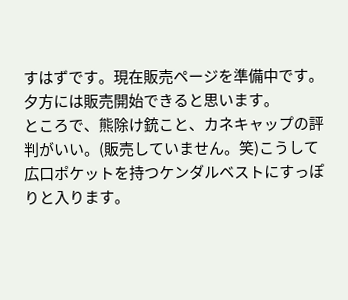すはずです。現在販売ページを準備中です。夕方には販売開始できると思います。
ところで、熊除け銃こと、カネキャップの評判がいい。(販売していません。笑)こうして広口ポケットを持つケンダルベストにすっぽりと入ります。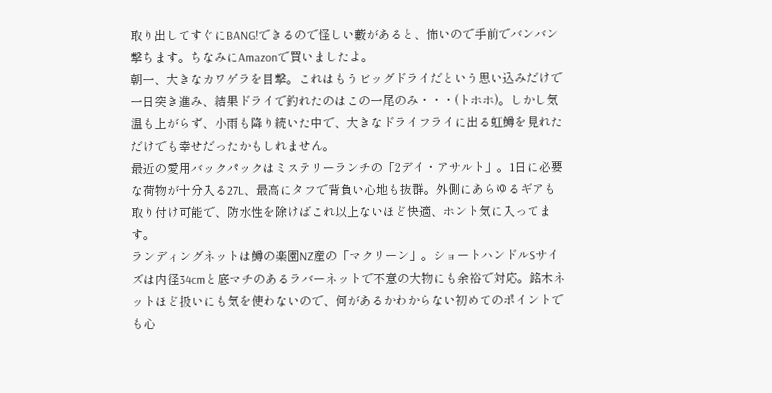取り出してすぐにBANG!できるので怪しい藪があると、怖いので手前でバンバン撃ちます。ちなみにAmazonで買いましたよ。
朝一、大きなカワゲラを目撃。これはもうビッグドライだという思い込みだけで一日突き進み、結果ドライで釣れたのはこの一尾のみ・・・(トホホ)。しかし気温も上がらず、小雨も降り続いた中で、大きなドライフライに出る虹鱒を見れただけでも幸せだったかもしれません。
最近の愛用バックパックはミステリーランチの「2デイ・アサルト」。1日に必要な荷物が十分入る27L、最高にタフで背負い心地も抜群。外側にあらゆるギアも取り付け可能で、防水性を除けばこれ以上ないほど快適、ホント気に入ってます。
ランディングネットは鱒の楽園NZ産の「マクリーン」。ショートハンドルSサイズは内径34cmと底マチのあるラバーネットで不意の大物にも余裕で対応。銘木ネットほど扱いにも気を使わないので、何があるかわからない初めてのポイントでも心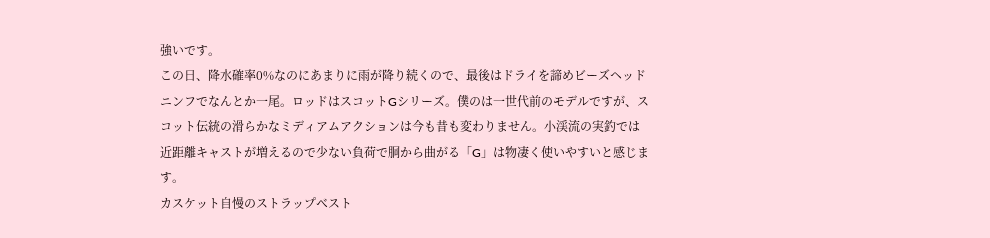強いです。
この日、降水確率0%なのにあまりに雨が降り続くので、最後はドライを諦めビーズヘッドニンフでなんとか一尾。ロッドはスコットGシリーズ。僕のは一世代前のモデルですが、スコット伝統の滑らかなミディアムアクションは今も昔も変わりません。小渓流の実釣では近距離キャストが増えるので少ない負荷で胴から曲がる「G」は物凄く使いやすいと感じます。
カスケット自慢のストラップベスト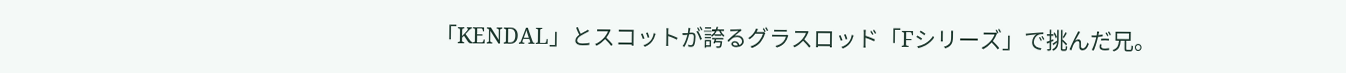「KENDAL」とスコットが誇るグラスロッド「Fシリーズ」で挑んだ兄。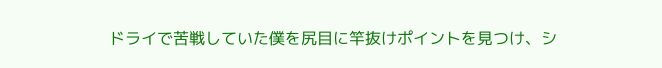ドライで苦戦していた僕を尻目に竿抜けポイントを見つけ、シ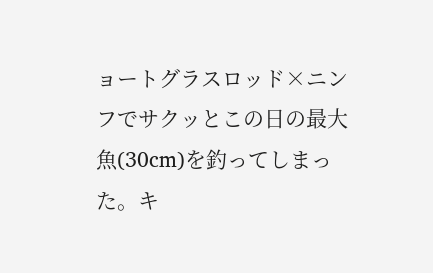ョートグラスロッド×ニンフでサクッとこの日の最大魚(30cm)を釣ってしまった。キ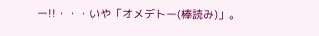ー!!・・・いや「オメデトー(棒読み)」。